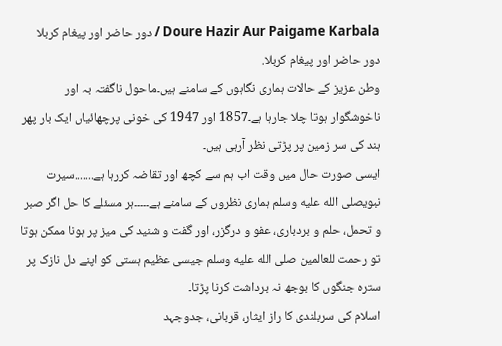Doure Hazir Aur Paigame Karbala / دور حاضر اور پیغام کربلا
دور حاضر اور پیغام کربلا.
وطن عزیز کے حالات ہماری نگاہوں کے سامنے ہیں۔ماحول ناگفتہ بہ اور ناخوشگوار ہوتا چلا جارہا ہے۔1857 اور 1947 کی خونی پرچھائیاں ایک بار پھر ہند کی سر زمین پر پڑتی نظر آرہی ہیں۔
ایسی صورت حال میں وقت اب ہم سے کچھ اور تقاضہ کررہا ہے.......سیرت نبویصلى الله عليه وسلم ہماری نظروں کے سامنے ہے۔۔۔۔۔ہر مسئلے کا حل اگر صبر و تحمل، حلم و بردباری، عفو و درگزر، اور گفت و شنید کی میز پر ہونا ممکن ہوتا تو رحمت للعالمین صلى الله عليه وسلم جیسی عظیم ہستی کو اپنے دل نازک پر سترہ جنگوں کا بوجھ نہ برداشت کرنا پڑتا۔
اسلام کی سربلندی کا راز ایثار، قربانی، جدوجہد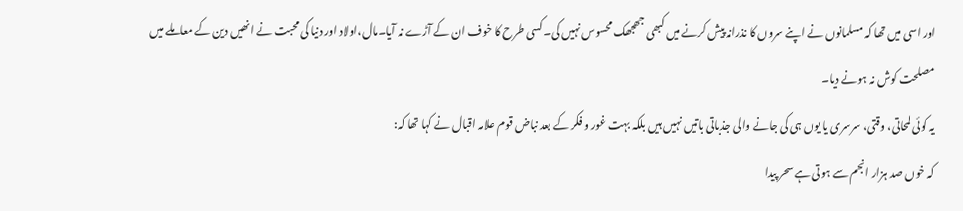اور اسی میں تھا کہ مسلمانوں نے اپنے سروں کا نذرانہ پیش کرنے میں کبھی جھجھک محسوس نہیں کی۔کسی طرح کا خوف ان کے آڑے نہ آیا۔مال،اولاد اور دنیا کی محبت نے انھیں دین کے معاملے میں مصلحت کوش نہ ہونے دیا۔
یہ کوئی لمحاتی، وقتی، سرسری یا یوں ہی کی جانے والی جذباتی باتیں نہیں ہیں بلکہ بہت غور و فکر کے بعد نباض قوم علامہ اقبال نے کہا تھا کہ:
کہ خوں صد ہزار انجم سے ہوتی ہے سحر پیدا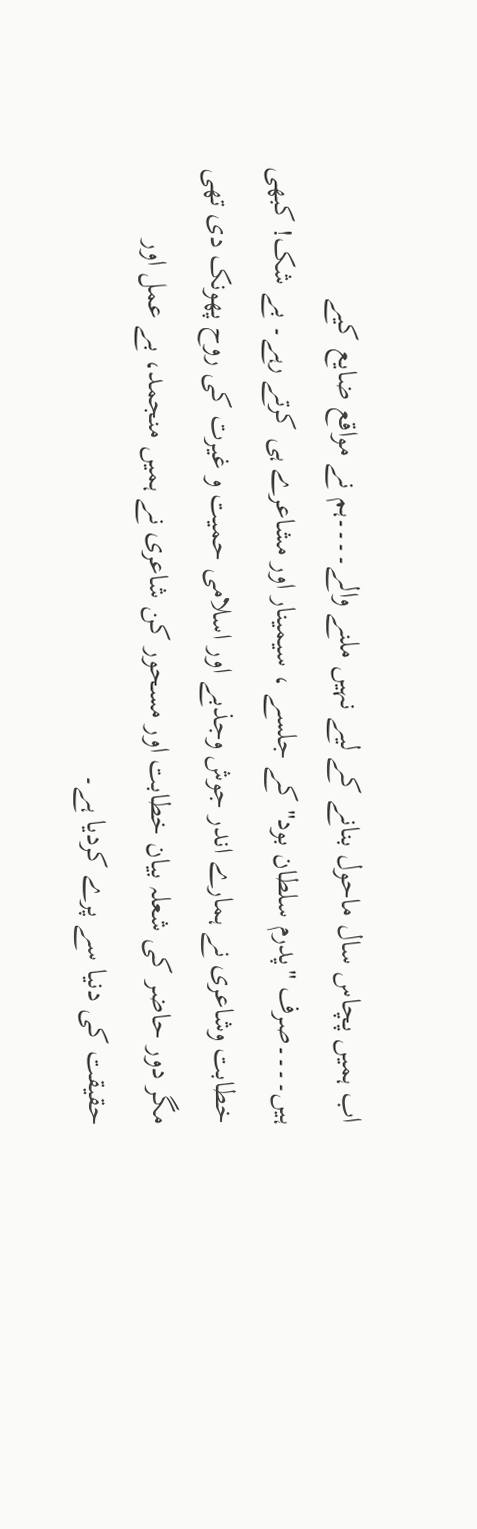اب ہمیں پچاس سال ماحول بنانے کے لیے نہیں ملنے والے۔۔۔۔ہم نے مواقع ضایع کیے ہیں۔۔۔۔صرف "پدرم سلطان بود" کے جلسے ، سیمینار اور مشاعرے ہی کرتے رہے۔ بے شک! کبھی خطابت وشاعری نے ہمارے اندر جوش وجذبے اور اسلامی حمیت و غیرت کی روح پھونک دی تھی مگر دور حاضر کی شعلہ بیان خطابت اور مسحور کن شاعری نے ہمیں منجمد، بے عمل اور حقیقت کی دنیا سے پرے کردیا ہے۔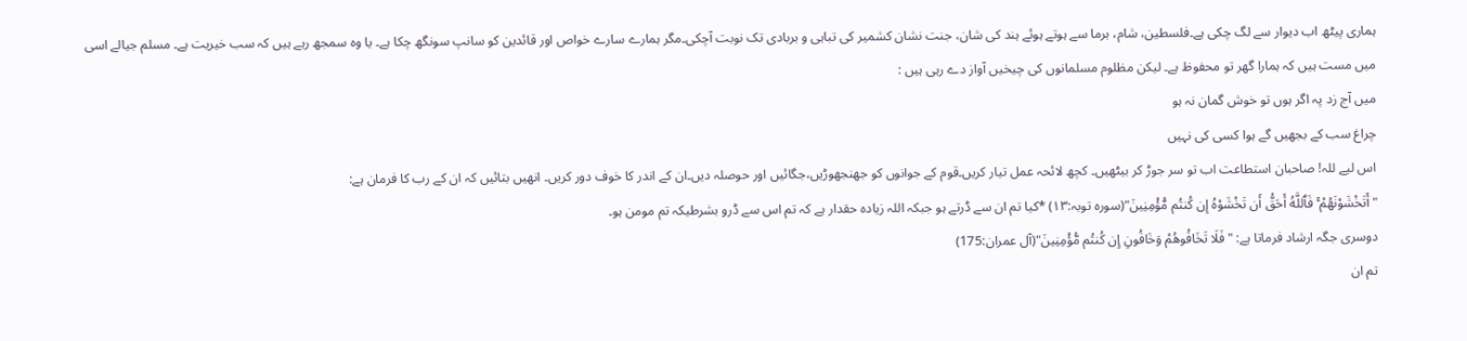ہماری پیٹھ اب دیوار سے لگ چکی ہے۔فلسطین، شام، برما سے ہوتے ہوئے ہند کی شان، جنت نشان کشمیر کی تباہی و بربادی تک نوبت آچکی۔مگر ہمارے سارے خواص اور قائدین کو سانپ سونگھ چکا ہے۔ یا وہ سمجھ رہے ہیں کہ سب خیریت ہے۔ مسلم جیالے اسی میں مست ہیں کہ ہمارا گھر تو محفوظ ہے۔ لیکن مظلوم مسلمانوں کی چیخیں آواز دے رہی ہیں :
میں آج زد پہ اگر ہوں تو خوش گمان نہ ہو
چراغ سب کے بجھیں گے ہوا کسی کی نہیں
اس لیے للہ! صاحبان استطاعت اب تو سر جوڑ کر بیٹھیں۔ کچھ لائحہ عمل تیار کریں۔قوم کے جوانوں کو جھنجھوڑیں،جگائیں اور حوصلہ دیں۔ان کے اندر کا خوف دور کریں۔ انھیں بتائیں کہ ان کے رب کا فرمان ہے:
"أَتَخْشَوْنَهُمْ ۚ فَٱللَّهُ أَحَقُّ أَن تَخْشَوْهُ إِن كُنتُم مُّؤْمِنِينَ"(سورہ توبہ:١٣) *کیا تم ان سے ڈرتے ہو جبکہ اللہ زیادہ حقدار ہے کہ تم اس سے ڈرو بشرطیکہ تم مومن ہو۔
دوسری جگہ ارشاد فرماتا ہے: "فَلَا تَخَافُوهُمْ وَخَافُونِ إِن كُنتُم مُّؤْمِنِينَ"(آل عمران:175)
تم ان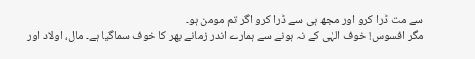سے مت ڈرا کرو اور مجھ ہی سے ڈرا کرو اگر تم مومن ہو۔
مگر افسوس! خوف الہٰی کے نہ ہونے سے ہمارے اندر زمانے بھر کا خوف سماگیا ہے۔ مال، اولاد اور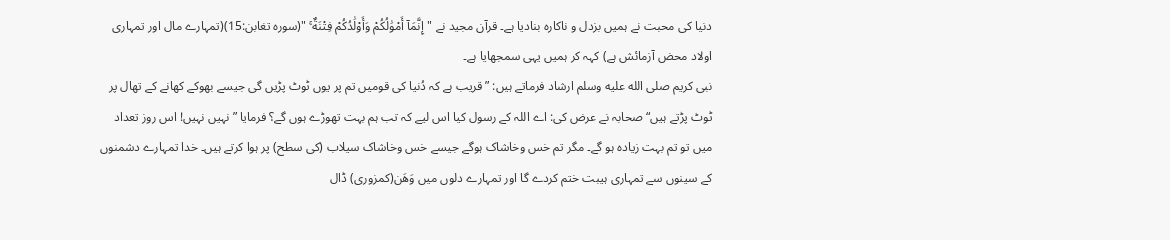دنیا کی محبت نے ہمیں بزدل و ناکارہ بنادیا ہے۔ قرآن مجید نے "إِنَّمَآ أَمْوَٰلُكُمْ وَأَوْلَٰدُكُمْ فِتْنَةٌ ۚ "(سورہ تغابن:15)(تمہارے مال اور تمہاری اولاد محض آزمائش ہے) کہہ کر ہمیں یہی سمجھایا ہے۔
نبی کریم صلى الله عليه وسلم ارشاد فرماتے ہیں: ”قریب ہے کہ دُنیا کی قومیں تم پر یوں ٹوٹ پڑیں گی جیسے بھوکے کھانے کے تھال پر ٹوٹ پڑتے ہیں“ صحابہ نے عرض کی: اے اللہ کے رسول کیا اس لیے کہ تب ہم بہت تھوڑے ہوں گے؟ فرمایا ”نہیں نہیں! اس روز تعداد میں تو تم بہت زیادہ ہو گے۔ مگر تم خس وخاشاک ہوگے جیسے خس وخاشاک سیلاب (کی سطح) پر ہوا کرتے ہیں۔ خدا تمہارے دشمنوں کے سینوں سے تمہاری ہیبت ختم کردے گا اور تمہارے دلوں میں وَھَن(کمزوری) ڈال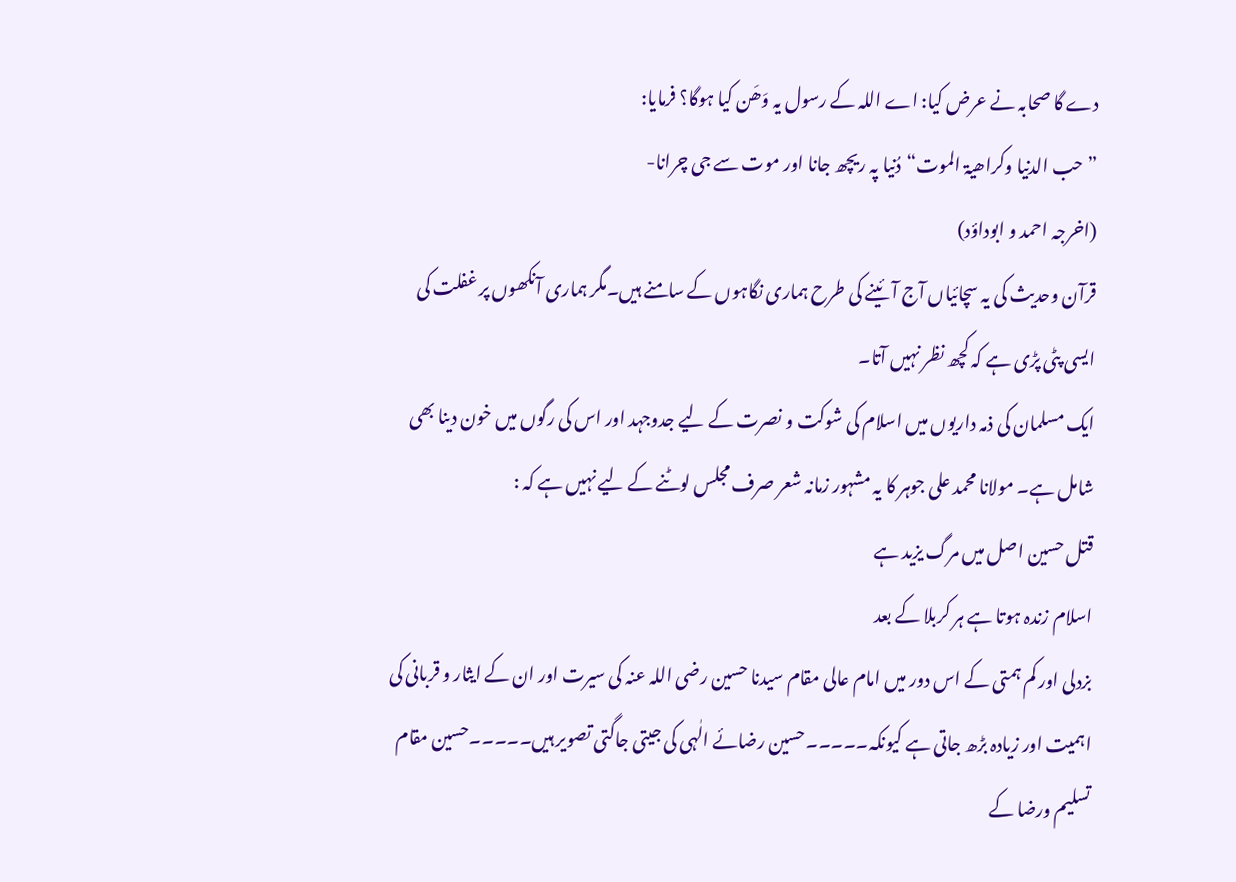دے گا صحابہ نے عرض کیا: اے اللہ کے رسول یہ وَھَن کیا ہوگا؟ فرمایا:
”حب الدنیا وکراھیۃ الموت“دُنیا پہ ریچھ جانا اور موت سے جی چرانا-
(اخرجہ احمد و ابوداؤد)
قرآن وحدیث کی یہ سچائیاں آج آئینے کی طرح ہماری نگاہوں کے سامنے ہیں۔مگر ہماری آنکھوں پر غفلت کی ایسی پٹی پڑی ہے کہ کچھ نظر نہیں آتا۔
ایک مسلمان کی ذمہ داریوں میں اسلام کی شوکت و نصرت کے لیے جدوجہد اور اس کی رگوں میں خون دینا بھی شامل ہے۔ مولانا محمد علی جوہر کا یہ مشہور زمانہ شعر صرف مجلس لوٹنے کے لیے نہیں ہے کہ :
قتل حسین اصل میں مرگ یزید ہے
اسلام زندہ ہوتا ہے ہر کربلا کے بعد
بزدلی اور کم ہمتی کے اس دور میں امام عالی مقام سیدنا حسین رضی اللہ عنہ کی سیرت اور ان کے ایثار و قربانی کی اہمیت اور زیادہ بڑھ جاتی ہے کیونکہ۔۔۔۔۔حسین رضائے الٰہی کی جیتی جاگتی تصویر ہیں۔۔۔۔۔حسین مقام تسلیم ورضا کے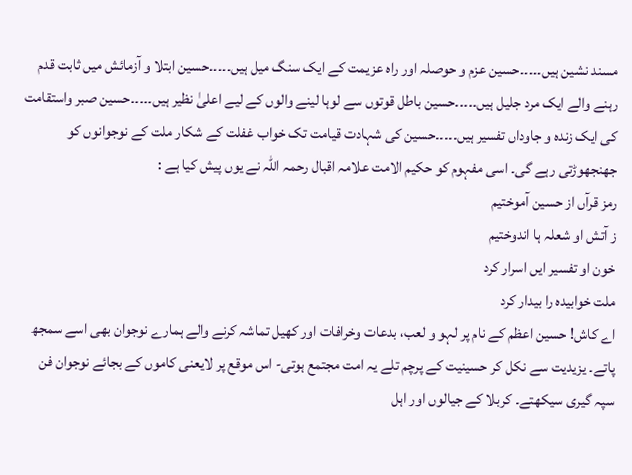مسند نشین ہیں۔۔۔۔۔حسین عزم و حوصلہ اور راہ عزیمت کے ایک سنگ میل ہیں۔۔۔۔۔حسین ابتلا و آزمائش میں ثابت قدم رہنے والے ایک مرد جلیل ہیں۔۔۔۔۔حسین باطل قوتوں سے لوہا لینے والوں کے لیے اعلیٰ نظیر ہیں۔۔۔۔۔حسین صبر واستقامت کی ایک زندہ و جاوداں تفسیر ہیں۔۔۔۔۔حسین کی شہادت قیامت تک خواب غفلت کے شکار ملت کے نوجوانوں کو جھنجھوڑتی رہے گی۔ اسی مفہوم کو حکیم الامت علامہ اقبال رحمہ اللہ نے یوں پیش کیا ہے :
رمز قرآں از حسین آموختیم
ز آتش او شعلہ ہا اندوختیم
خون او تفسیر ایں اسرار کرد
ملت خوابیدہ را بیدار کرد
اے کاش! حسین اعظم کے نام پر لہو و لعب، بدعات وخرافات اور کھیل تماشہ کرنے والے ہمارے نوجوان بھی اسے سمجھ پاتے۔ یزیدیت سے نکل کر حسینیت کے پرچم تلے یہ امت مجتمع ہوتی- اس موقع پر لایعنی کاموں کے بجائے نوجوان فن سپہ گیری سیکھتے۔ کربلا کے جیالوں اور اہل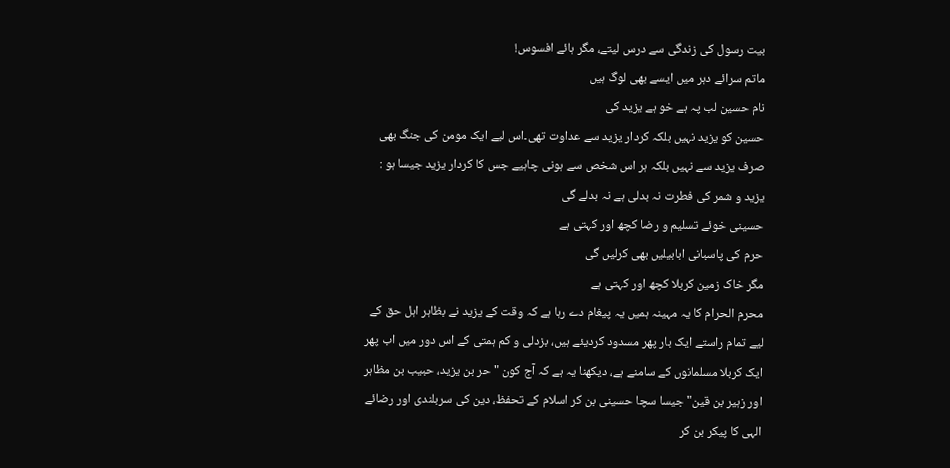بیت رسول کی زندگی سے درس لیتے، مگر ہائے افسوس!
ماتم سرائے دہر میں ایسے بھی لوگ ہیں
نام حسین لب پہ ہے خو ہے یزید کی
حسین کو یزید نہیں بلکہ کردار یزید سے عداوت تھی۔اس لیے ایک مومن کی جنگ بھی صرف یزید سے نہیں بلکہ ہر اس شخص سے ہونی چاہیے جس کا کردار یزید جیسا ہو :
یزید و شمر کی فطرت نہ بدلی ہے نہ بدلے گی
حسینی خوئے تسلیم و رضا کچھ اور کہتی ہے
حرم کی پاسبانی ابابیلیں بھی کرلیں گی
مگر خاک زمین کربلا کچھ اور کہتی ہے
محرم الحرام کا یہ مہینہ ہمیں یہ پیغام دے رہا ہے کہ وقت کے یزید نے بظاہر اہل حق کے لیے تمام راستے ایک بار پھر مسدود کردیئے ہیں، بزدلی و کم ہمتی کے اس دور میں اب پھر ایک کربلا مسلمانوں کے سامنے ہے، دیکھنا یہ ہے کہ آج کون "حر بن یزید، حبیب بن مظاہر اور زہیر بن قین" جیسا سچا حسینی بن کر اسلام کے تحفظ، دین کی سربلندی اور رضائے الہی کا پیکر بن کر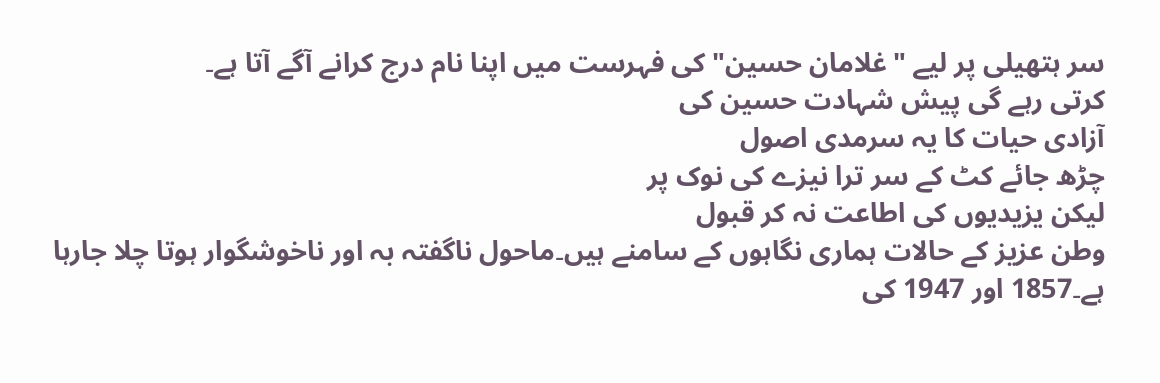سر ہتھیلی پر لیے "غلامان حسین" کی فہرست میں اپنا نام درج کرانے آگے آتا ہے۔
کرتی رہے گی پیش شہادت حسین کی
آزادی حیات کا یہ سرمدی اصول
چڑھ جائے کٹ کے سر ترا نیزے کی نوک پر
لیکن یزیدیوں کی اطاعت نہ کر قبول
وطن عزیز کے حالات ہماری نگاہوں کے سامنے ہیں۔ماحول ناگفتہ بہ اور ناخوشگوار ہوتا چلا جارہا ہے۔1857 اور 1947 کی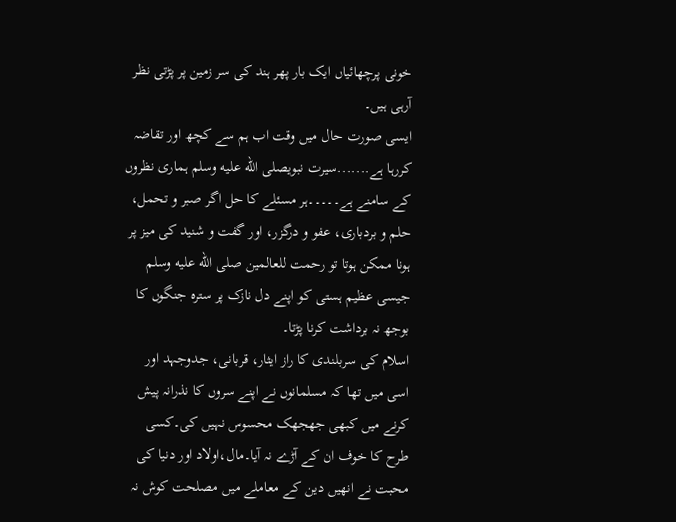خونی پرچھائیاں ایک بار پھر ہند کی سر زمین پر پڑتی نظر آرہی ہیں۔
ایسی صورت حال میں وقت اب ہم سے کچھ اور تقاضہ کررہا ہے.......سیرت نبویصلى الله عليه وسلم ہماری نظروں کے سامنے ہے۔۔۔۔۔ہر مسئلے کا حل اگر صبر و تحمل، حلم و بردباری، عفو و درگزر، اور گفت و شنید کی میز پر ہونا ممکن ہوتا تو رحمت للعالمین صلى الله عليه وسلم جیسی عظیم ہستی کو اپنے دل نازک پر سترہ جنگوں کا بوجھ نہ برداشت کرنا پڑتا۔
اسلام کی سربلندی کا راز ایثار، قربانی، جدوجہد اور اسی میں تھا کہ مسلمانوں نے اپنے سروں کا نذرانہ پیش کرنے میں کبھی جھجھک محسوس نہیں کی۔کسی طرح کا خوف ان کے آڑے نہ آیا۔مال،اولاد اور دنیا کی محبت نے انھیں دین کے معاملے میں مصلحت کوش نہ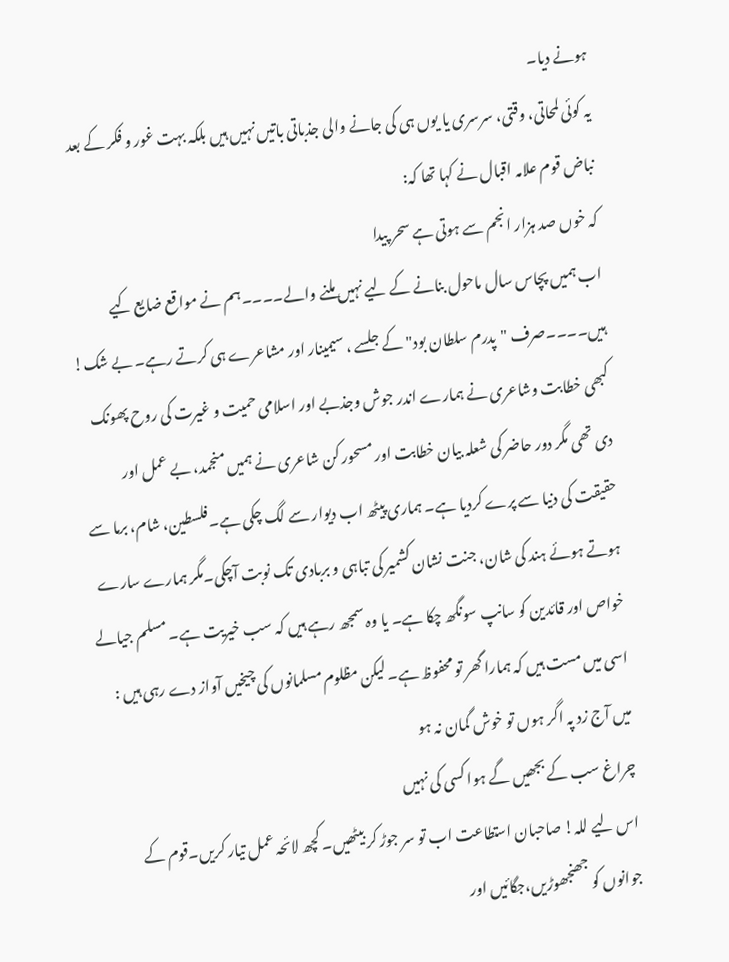ہونے دیا۔
یہ کوئی لمحاتی، وقتی، سرسری یا یوں ہی کی جانے والی جذباتی باتیں نہیں ہیں بلکہ بہت غور و فکر کے بعد نباض قوم علامہ اقبال نے کہا تھا کہ:
کہ خوں صد ہزار انجم سے ہوتی ہے سحر پیدا
اب ہمیں پچاس سال ماحول بنانے کے لیے نہیں ملنے والے۔۔۔۔ہم نے مواقع ضایع کیے ہیں۔۔۔۔صرف "پدرم سلطان بود" کے جلسے ، سیمینار اور مشاعرے ہی کرتے رہے۔ بے شک! کبھی خطابت وشاعری نے ہمارے اندر جوش وجذبے اور اسلامی حمیت و غیرت کی روح پھونک دی تھی مگر دور حاضر کی شعلہ بیان خطابت اور مسحور کن شاعری نے ہمیں منجمد، بے عمل اور حقیقت کی دنیا سے پرے کردیا ہے۔ ہماری پیٹھ اب دیوار سے لگ چکی ہے۔فلسطین، شام، برما سے ہوتے ہوئے ہند کی شان، جنت نشان کشمیر کی تباہی و بربادی تک نوبت آچکی۔مگر ہمارے سارے خواص اور قائدین کو سانپ سونگھ چکا ہے۔ یا وہ سمجھ رہے ہیں کہ سب خیریت ہے۔ مسلم جیالے اسی میں مست ہیں کہ ہمارا گھر تو محفوظ ہے۔ لیکن مظلوم مسلمانوں کی چیخیں آواز دے رہی ہیں :
میں آج زد پہ اگر ہوں تو خوش گمان نہ ہو
چراغ سب کے بجھیں گے ہوا کسی کی نہیں
اس لیے للہ! صاحبان استطاعت اب تو سر جوڑ کر بیٹھیں۔ کچھ لائحہ عمل تیار کریں۔قوم کے جوانوں کو جھنجھوڑیں،جگائیں اور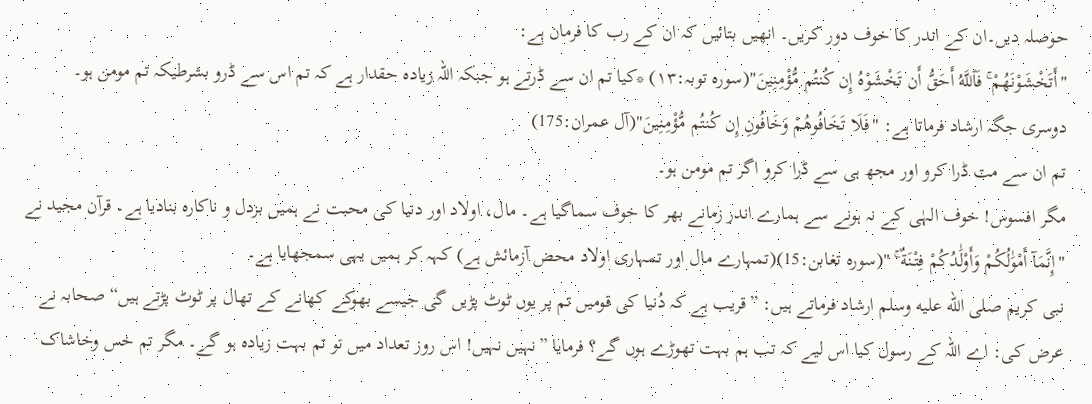حوصلہ دیں۔ان کے اندر کا خوف دور کریں۔ انھیں بتائیں کہ ان کے رب کا فرمان ہے:
"أَتَخْشَوْنَهُمْ ۚ فَٱللَّهُ أَحَقُّ أَن تَخْشَوْهُ إِن كُنتُم مُّؤْمِنِينَ"(سورہ توبہ:١٣) *کیا تم ان سے ڈرتے ہو جبکہ اللہ زیادہ حقدار ہے کہ تم اس سے ڈرو بشرطیکہ تم مومن ہو۔
دوسری جگہ ارشاد فرماتا ہے: "فَلَا تَخَافُوهُمْ وَخَافُونِ إِن كُنتُم مُّؤْمِنِينَ"(آل عمران:175)
تم ان سے مت ڈرا کرو اور مجھ ہی سے ڈرا کرو اگر تم مومن ہو۔
مگر افسوس! خوف الہٰی کے نہ ہونے سے ہمارے اندر زمانے بھر کا خوف سماگیا ہے۔ مال، اولاد اور دنیا کی محبت نے ہمیں بزدل و ناکارہ بنادیا ہے۔ قرآن مجید نے "إِنَّمَآ أَمْوَٰلُكُمْ وَأَوْلَٰدُكُمْ فِتْنَةٌ ۚ "(سورہ تغابن:15)(تمہارے مال اور تمہاری اولاد محض آزمائش ہے) کہہ کر ہمیں یہی سمجھایا ہے۔
نبی کریم صلى الله عليه وسلم ارشاد فرماتے ہیں: ”قریب ہے کہ دُنیا کی قومیں تم پر یوں ٹوٹ پڑیں گی جیسے بھوکے کھانے کے تھال پر ٹوٹ پڑتے ہیں“ صحابہ نے عرض کی: اے اللہ کے رسول کیا اس لیے کہ تب ہم بہت تھوڑے ہوں گے؟ فرمایا ”نہیں نہیں! اس روز تعداد میں تو تم بہت زیادہ ہو گے۔ مگر تم خس وخاشاک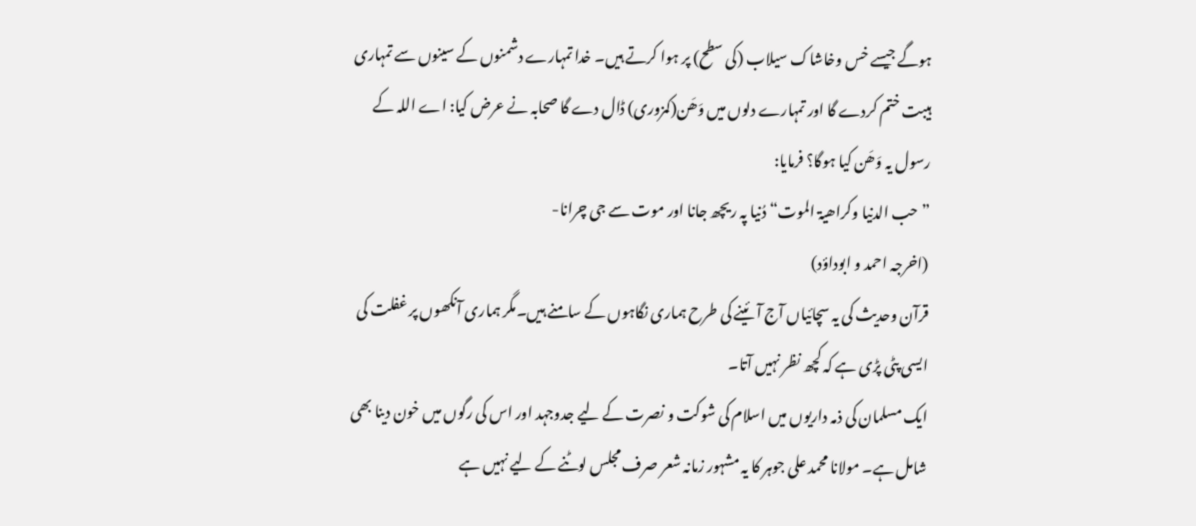ہوگے جیسے خس وخاشاک سیلاب (کی سطح) پر ہوا کرتے ہیں۔ خدا تمہارے دشمنوں کے سینوں سے تمہاری ہیبت ختم کردے گا اور تمہارے دلوں میں وَھَن(کمزوری) ڈال دے گا صحابہ نے عرض کیا: اے اللہ کے رسول یہ وَھَن کیا ہوگا؟ فرمایا:
”حب الدنیا وکراھیۃ الموت“دُنیا پہ ریچھ جانا اور موت سے جی چرانا-
(اخرجہ احمد و ابوداؤد)
قرآن وحدیث کی یہ سچائیاں آج آئینے کی طرح ہماری نگاہوں کے سامنے ہیں۔مگر ہماری آنکھوں پر غفلت کی ایسی پٹی پڑی ہے کہ کچھ نظر نہیں آتا۔
ایک مسلمان کی ذمہ داریوں میں اسلام کی شوکت و نصرت کے لیے جدوجہد اور اس کی رگوں میں خون دینا بھی شامل ہے۔ مولانا محمد علی جوہر کا یہ مشہور زمانہ شعر صرف مجلس لوٹنے کے لیے نہیں ہے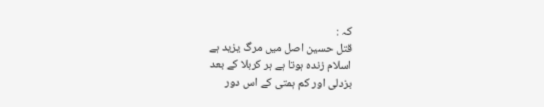کہ :
قتل حسین اصل میں مرگ یزید ہے
اسلام زندہ ہوتا ہے ہر کربلا کے بعد
بزدلی اور کم ہمتی کے اس دور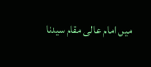میں امام عالی مقام سیدنا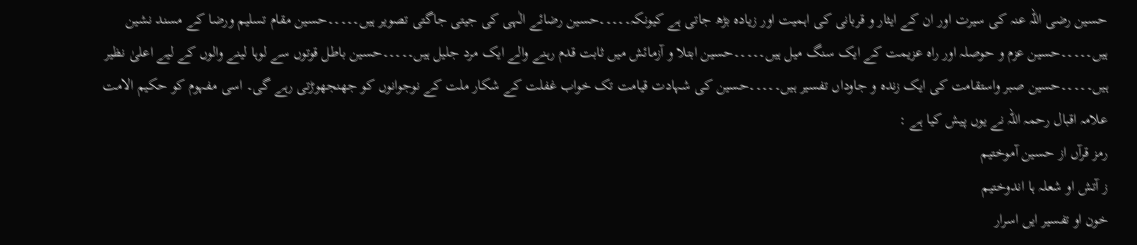حسین رضی اللہ عنہ کی سیرت اور ان کے ایثار و قربانی کی اہمیت اور زیادہ بڑھ جاتی ہے کیونکہ۔۔۔۔۔حسین رضائے الٰہی کی جیتی جاگتی تصویر ہیں۔۔۔۔۔حسین مقام تسلیم ورضا کے مسند نشین ہیں۔۔۔۔۔حسین عزم و حوصلہ اور راہ عزیمت کے ایک سنگ میل ہیں۔۔۔۔۔حسین ابتلا و آزمائش میں ثابت قدم رہنے والے ایک مرد جلیل ہیں۔۔۔۔۔حسین باطل قوتوں سے لوہا لینے والوں کے لیے اعلیٰ نظیر ہیں۔۔۔۔۔حسین صبر واستقامت کی ایک زندہ و جاوداں تفسیر ہیں۔۔۔۔۔حسین کی شہادت قیامت تک خواب غفلت کے شکار ملت کے نوجوانوں کو جھنجھوڑتی رہے گی۔ اسی مفہوم کو حکیم الامت علامہ اقبال رحمہ اللہ نے یوں پیش کیا ہے :
رمز قرآں از حسین آموختیم
ز آتش او شعلہ ہا اندوختیم
خون او تفسیر ایں اسرار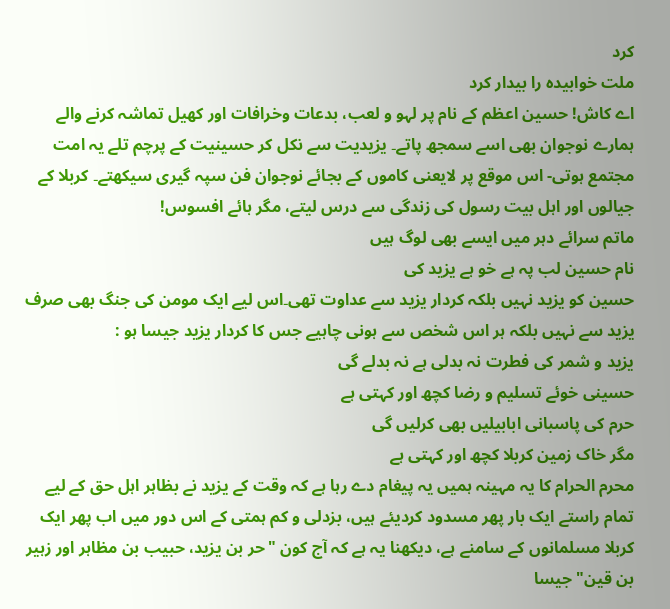کرد
ملت خوابیدہ را بیدار کرد
اے کاش! حسین اعظم کے نام پر لہو و لعب، بدعات وخرافات اور کھیل تماشہ کرنے والے ہمارے نوجوان بھی اسے سمجھ پاتے۔ یزیدیت سے نکل کر حسینیت کے پرچم تلے یہ امت مجتمع ہوتی- اس موقع پر لایعنی کاموں کے بجائے نوجوان فن سپہ گیری سیکھتے۔ کربلا کے جیالوں اور اہل بیت رسول کی زندگی سے درس لیتے، مگر ہائے افسوس!
ماتم سرائے دہر میں ایسے بھی لوگ ہیں
نام حسین لب پہ ہے خو ہے یزید کی
حسین کو یزید نہیں بلکہ کردار یزید سے عداوت تھی۔اس لیے ایک مومن کی جنگ بھی صرف یزید سے نہیں بلکہ ہر اس شخص سے ہونی چاہیے جس کا کردار یزید جیسا ہو :
یزید و شمر کی فطرت نہ بدلی ہے نہ بدلے گی
حسینی خوئے تسلیم و رضا کچھ اور کہتی ہے
حرم کی پاسبانی ابابیلیں بھی کرلیں گی
مگر خاک زمین کربلا کچھ اور کہتی ہے
محرم الحرام کا یہ مہینہ ہمیں یہ پیغام دے رہا ہے کہ وقت کے یزید نے بظاہر اہل حق کے لیے تمام راستے ایک بار پھر مسدود کردیئے ہیں، بزدلی و کم ہمتی کے اس دور میں اب پھر ایک کربلا مسلمانوں کے سامنے ہے، دیکھنا یہ ہے کہ آج کون "حر بن یزید، حبیب بن مظاہر اور زہیر بن قین" جیسا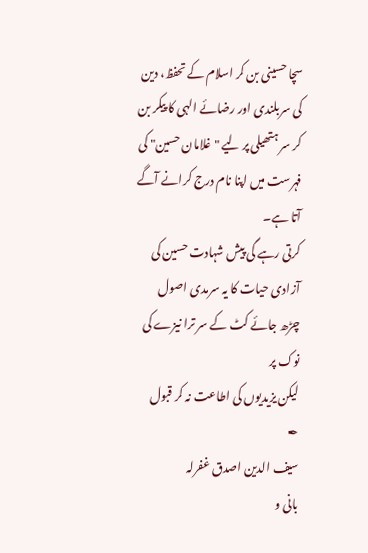سچا حسینی بن کر اسلام کے تحفظ، دین کی سربلندی اور رضائے الہی کا پیکر بن کر سر ہتھیلی پر لیے "غلامان حسین" کی فہرست میں اپنا نام درج کرانے آگے آتا ہے۔
کرتی رہے گی پیش شہادت حسین کی
آزادی حیات کا یہ سرمدی اصول
چڑھ جائے کٹ کے سر ترا نیزے کی نوک پر
لیکن یزیدیوں کی اطاعت نہ کر قبول
✒
سیف الدین اصدق غفرلہ
بانی و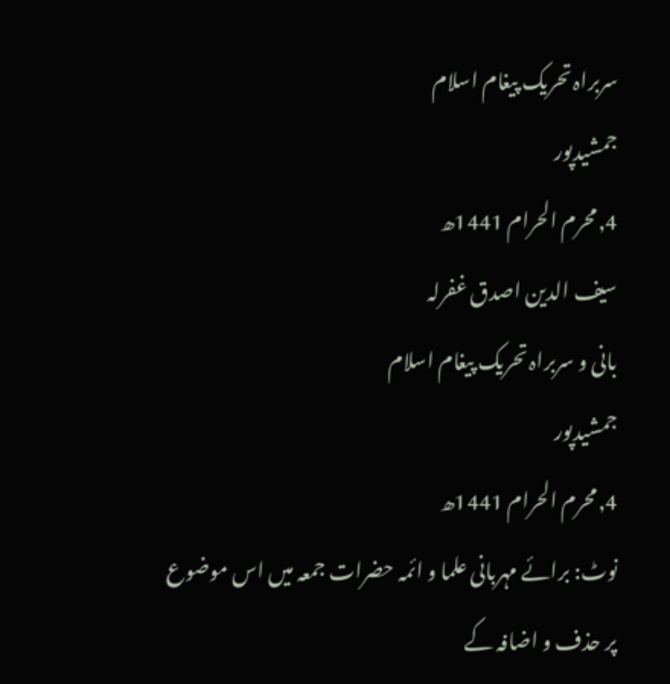سربراہ تحریک پیغام اسلام
جمشیدپور
4,محرم الحرام 1441ھ
سیف الدین اصدق غفرلہ
بانی و سربراہ تحریک پیغام اسلام
جمشیدپور
4,محرم الحرام 1441ھ
نوٹ: برائے مہربانی علما و ائمہ حضرات جمعہ میں اس موضوع پر حذف و اضافہ کے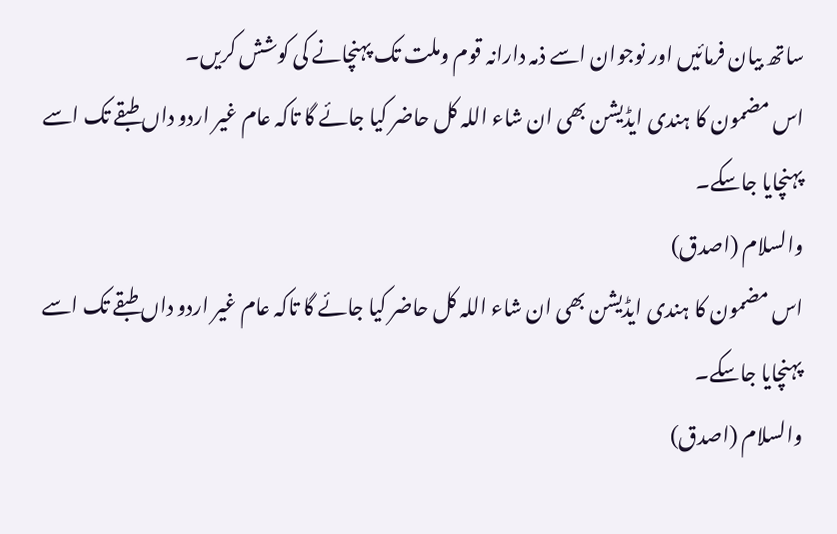ساتھ بیان فرمائیں اور نوجوان اسے ذمہ دارانہ قوم وملت تک پہنچانے کی کوشش کریں۔
اس مضمون کا ہندی ایڈیشن بھی ان شاء اللہ کل حاضر کیا جائے گا تاکہ عام غیر اردو داں طبقے تک اسے پہنچایا جاسکے۔
والسلام (اصدق)
اس مضمون کا ہندی ایڈیشن بھی ان شاء اللہ کل حاضر کیا جائے گا تاکہ عام غیر اردو داں طبقے تک اسے پہنچایا جاسکے۔
والسلام (اصدق)